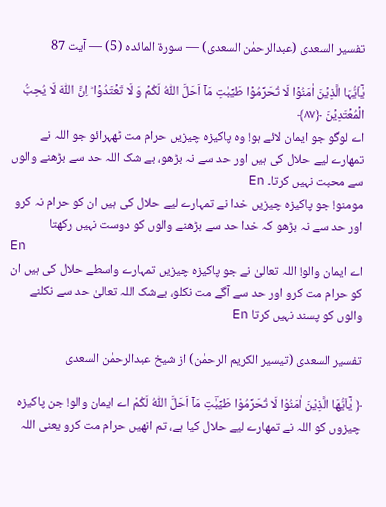تفسیر السعدی (عبدالرحمٰن السعدی) — سورۃ المائده (5) — آیت 87

یٰۤاَیُّہَا الَّذِیۡنَ اٰمَنُوۡا لَا تُحَرِّمُوۡا طَیِّبٰتِ مَاۤ اَحَلَّ اللّٰہُ لَکُمۡ وَ لَا تَعۡتَدُوۡا ؕ اِنَّ اللّٰہَ لَا یُحِبُّ الۡمُعۡتَدِیۡنَ ﴿۸۷﴾
اے لوگو جو ایمان لائے ہو! وہ پاکیزہ چیزیں حرام مت ٹھہرائو جو اللہ نے تمھارے لیے حلال کی ہیں اور حد سے نہ بڑھو، بے شک اللہ حد سے بڑھنے والوں سے محبت نہیں کرتا۔ En
مومنو! جو پاکیزہ چیزیں خدا نے تمہارے لیے حلال کی ہیں ان کو حرام نہ کرو اور حد سے نہ بڑھو کہ خدا حد سے بڑھنے والوں کو دوست نہیں رکھتا
En
اے ایمان والو! اللہ تعالیٰ نے جو پاکیزه چیزیں تمہارے واسطے حلال کی ہیں ان کو حرام مت کرو اور حد سے آگے مت نکلو، بےشک اللہ تعالیٰ حد سے نکلنے والوں کو پسند نہیں کرتا En

تفسیر السعدی (تیسیر الکریم الرحمٰن) از شیخ عبدالرحمٰن السعدی

﴿ یٰۤاَیُّهَا الَّذِیْنَ اٰمَنُوْا لَا تُحَرِّمُوْا طَیِّبٰؔتِ مَاۤ اَحَلَّ اللّٰهُ لَكُمْ اے ایمان والو! جن پاکیزہ چیزوں کو اللہ نے تمھارے لیے حلال کیا ہے، تم انھیں حرام مت کرو یعنی اللہ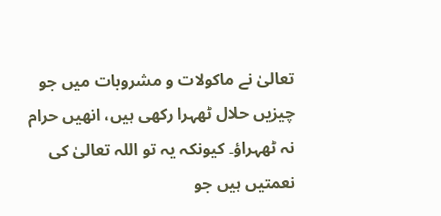تعالیٰ نے ماکولات و مشروبات میں جو چیزیں حلال ٹھہرا رکھی ہیں، انھیں حرام نہ ٹھہراؤ۔ کیونکہ یہ تو اللہ تعالیٰ کی نعمتیں ہیں جو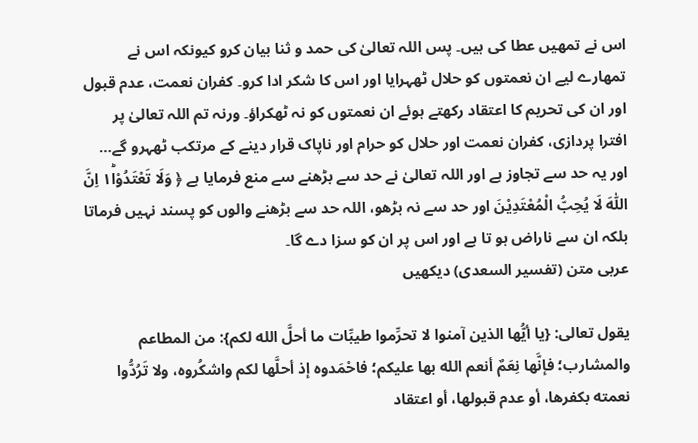اس نے تمھیں عطا کی ہیں۔ پس اللہ تعالیٰ کی حمد و ثنا بیان کرو کیونکہ اس نے تمھارے لیے ان نعمتوں کو حلال ٹھہرایا اور اس کا شکر ادا کرو۔ کفران نعمت، عدم قبول اور ان کی تحریم کا اعتقاد رکھتے ہوئے ان نعمتوں کو نہ ٹھکراؤ۔ ورنہ تم اللہ تعالیٰ پر افترا پردازی، کفران نعمت اور حلال کو حرام اور ناپاک قرار دینے کے مرتکب ٹھہرو گے… اور یہ حد سے تجاوز ہے اور اللہ تعالیٰ نے حد سے بڑھنے سے منع فرمایا ہے ﴿ وَلَا تَعْتَدُوْا١ؕ اِنَّ اللّٰهَ لَا یُحِبُّ الْمُعْتَدِیْنَ اور حد سے نہ بڑھو، اللہ حد سے بڑھنے والوں کو پسند نہیں فرماتا بلکہ ان سے ناراض ہو تا ہے اور اس پر ان کو سزا دے گا۔
عربی متن (تفسیر السعدی) دیکھیں

يقول تعالى: {يا أيُّها الذين آمنوا لا تحرِّموا طيبِّات ما أحلَّ الله لكم}: من المطاعم والمشارب؛ فإنَّها نِعَمٌ أنعم الله بها عليكم؛ فاحْمَدوه إذ أحلَّها لكم واشكُروه، ولا تَرُدُّوا نعمته بكفرها، أو عدم قبولها، أو اعتقاد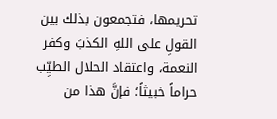تحريمها، فتجمعون بذلك بين القولِ على اللهِ الكذبَ وكفر النعمة، واعتقاد الحلال الطيِّب حراماً خبيثاً؛ فإنَّ هذا من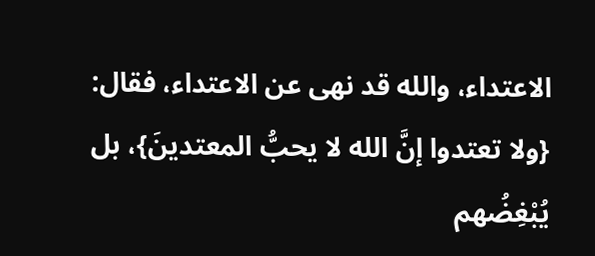الاعتداء، والله قد نهى عن الاعتداء، فقال: {ولا تعتدوا إنَّ الله لا يحبُّ المعتدينَ}، بل يُبْغِضُهم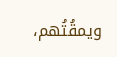ويمقُتُهم،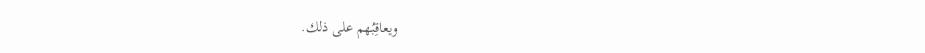ويعاقِبُهم على ذلك.